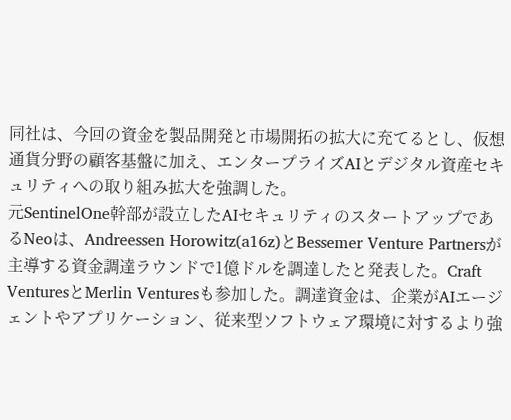同社は、今回の資金を製品開発と市場開拓の拡大に充てるとし、仮想通貨分野の顧客基盤に加え、エンタープライズAIとデジタル資産セキュリティへの取り組み拡大を強調した。
元SentinelOne幹部が設立したAIセキュリティのスタートアップであるNeoは、Andreessen Horowitz(a16z)とBessemer Venture Partnersが主導する資金調達ラウンドで1億ドルを調達したと発表した。Craft VenturesとMerlin Venturesも参加した。調達資金は、企業がAIエージェントやアプリケーション、従来型ソフトウェア環境に対するより強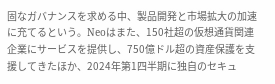固なガバナンスを求める中、製品開発と市場拡大の加速に充てるという。Neoはまた、150社超の仮想通貨関連企業にサービスを提供し、750億ドル超の資産保護を支援してきたほか、2024年第1四半期に独自のセキュ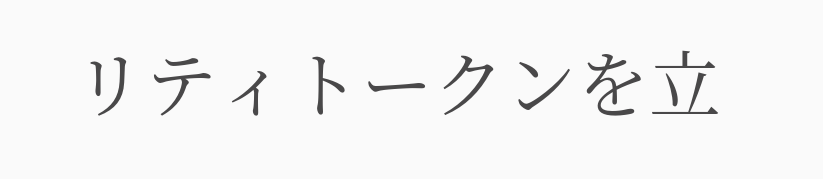リティトークンを立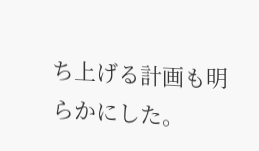ち上げる計画も明らかにした。